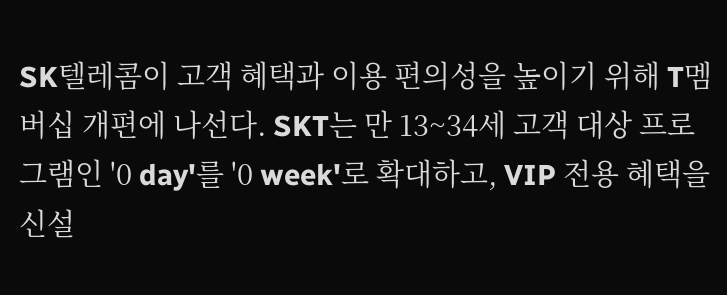SK텔레콤이 고객 혜택과 이용 편의성을 높이기 위해 T멤버십 개편에 나선다. SKT는 만 13~34세 고객 대상 프로그램인 '0 day'를 '0 week'로 확대하고, VIP 전용 혜택을 신설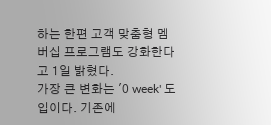하는 한편 고객 맞춤형 멤버십 프로그램도 강화한다고 1일 밝혔다.
가장 큰 변화는 '0 week' 도입이다. 기존에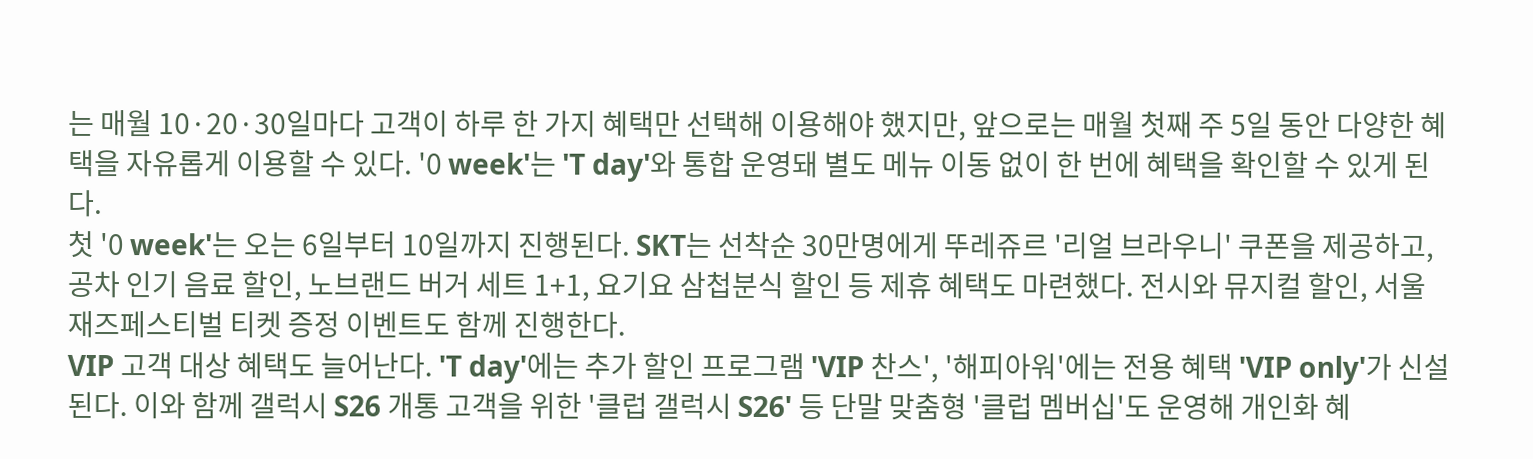는 매월 10·20·30일마다 고객이 하루 한 가지 혜택만 선택해 이용해야 했지만, 앞으로는 매월 첫째 주 5일 동안 다양한 혜택을 자유롭게 이용할 수 있다. '0 week'는 'T day'와 통합 운영돼 별도 메뉴 이동 없이 한 번에 혜택을 확인할 수 있게 된다.
첫 '0 week'는 오는 6일부터 10일까지 진행된다. SKT는 선착순 30만명에게 뚜레쥬르 '리얼 브라우니' 쿠폰을 제공하고, 공차 인기 음료 할인, 노브랜드 버거 세트 1+1, 요기요 삼첩분식 할인 등 제휴 혜택도 마련했다. 전시와 뮤지컬 할인, 서울재즈페스티벌 티켓 증정 이벤트도 함께 진행한다.
VIP 고객 대상 혜택도 늘어난다. 'T day'에는 추가 할인 프로그램 'VIP 찬스', '해피아워'에는 전용 혜택 'VIP only'가 신설된다. 이와 함께 갤럭시 S26 개통 고객을 위한 '클럽 갤럭시 S26' 등 단말 맞춤형 '클럽 멤버십'도 운영해 개인화 혜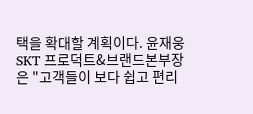택을 확대할 계획이다. 윤재웅 SKT 프로덕트&브랜드본부장은 "고객들이 보다 쉽고 편리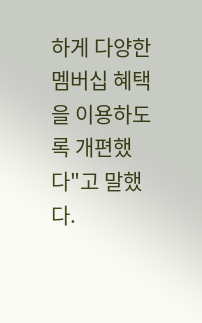하게 다양한 멤버십 혜택을 이용하도록 개편했다"고 말했다.